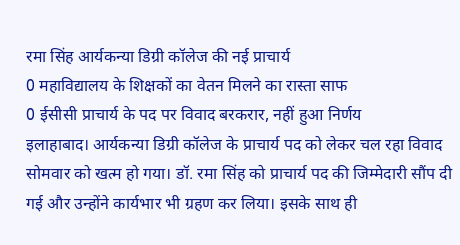रमा सिंह आर्यकन्या डिग्री कॉलेज की नई प्राचार्य
0 महाविद्यालय के शिक्षकों का वेतन मिलने का रास्ता साफ
0 ईसीसी प्राचार्य के पद पर विवाद बरकरार, नहीं हुआ निर्णय
इलाहाबाद। आर्यकन्या डिग्री कॉलेज के प्राचार्य पद को लेकर चल रहा विवाद सोमवार को खत्म हो गया। डॉ. रमा सिंह को प्राचार्य पद की जिम्मेदारी सौंप दी गई और उन्होंने कार्यभार भी ग्रहण कर लिया। इसके साथ ही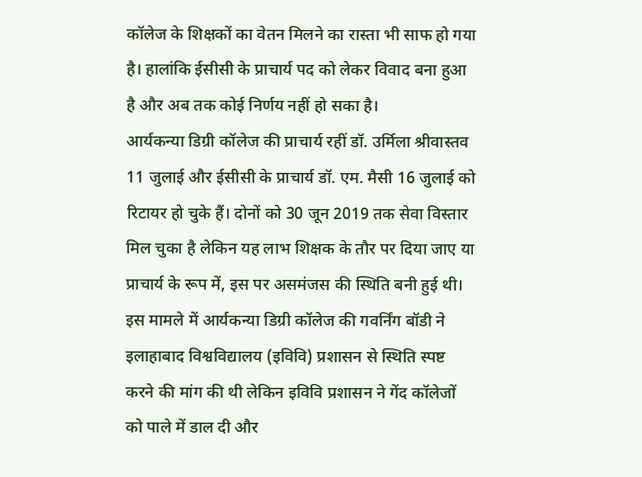कॉलेज के शिक्षकों का वेतन मिलने का रास्ता भी साफ हो गया है। हालांकि ईसीसी के प्राचार्य पद को लेकर विवाद बना हुआ है और अब तक कोई निर्णय नहीं हो सका है।
आर्यकन्या डिग्री कॉलेज की प्राचार्य रहीं डॉ. उर्मिला श्रीवास्तव 11 जुलाई और ईसीसी के प्राचार्य डॉ. एम. मैसी 16 जुलाई को रिटायर हो चुके हैं। दोनों को 30 जून 2019 तक सेवा विस्तार मिल चुका है लेकिन यह लाभ शिक्षक के तौर पर दिया जाए या प्राचार्य के रूप में, इस पर असमंजस की स्थिति बनी हुई थी। इस मामले में आर्यकन्या डिग्री कॉलेज की गवर्निंग बॉडी ने इलाहाबाद विश्वविद्यालय (इविवि) प्रशासन से स्थिति स्पष्ट करने की मांग की थी लेकिन इविवि प्रशासन ने गेंद कॉलेजों को पाले में डाल दी और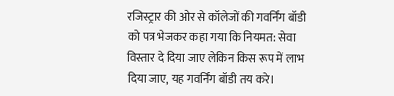रजिस्ट्रार की ओर से कॉलेजों की गवर्निंग बॉडी को पत्र भेजकर कहा गया कि नियमत: सेवा विस्तार दे दिया जाए लेकिन किस रूप में लाभ दिया जाए, यह गवर्निंग बॉडी तय करे।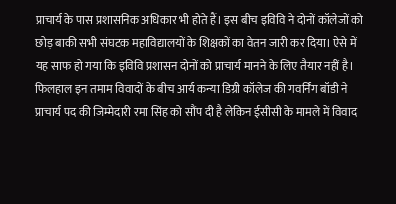प्राचार्य के पास प्रशासनिक अधिकार भी होते हैं। इस बीच इविवि ने दोनों कॉलेजों को छोड़ बाकी सभी संघटक महाविद्यालयों के शिक्षकों का वेतन जारी कर दिया। ऐसे में यह साफ हो गया कि इविवि प्रशासन दोनों को प्राचार्य मानने के लिए तैयार नहीं है। फिलहाल इन तमाम विवादों के बीच आर्य कन्या डिग्री कॉलेज की गवर्निंग बॉडी ने प्राचार्य पद की जिम्मेदारी रमा सिंह को सौंप दी है लेकिन ईसीसी के मामले में विवाद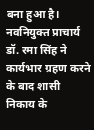बना हुआ है। नवनियुक्त प्राचार्य डॉ. रमा सिंह ने कार्यभार ग्रहण करने के बाद शासी निकाय के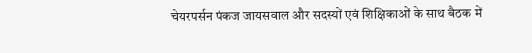चेयरपर्सन पंकज जायसवाल और सदस्यों एवं शिक्षिकाओं के साथ बैठक में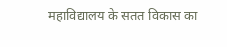महाविद्यालय के सतत विकास का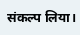संकल्प लिया।